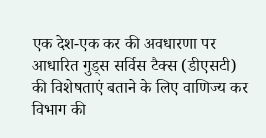एक देश-एक कर की अवधारणा पर आधारित गुड्स सर्विस टैक्स (डीएसटी) की विशेषताएं बताने के लिए वाणिज्य कर विभाग की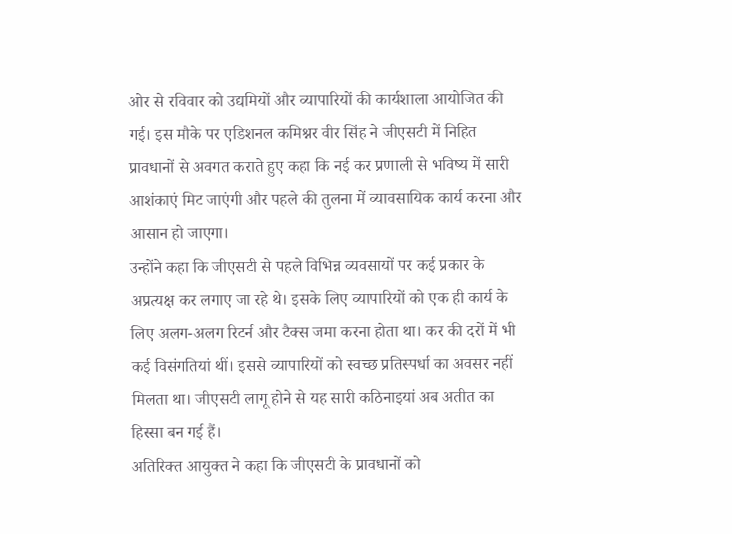ओर से रविवार को उद्यमियों और व्यापारियों की कार्यशाला आयोजित की गई। इस मौके पर एडिशनल कमिश्नर वीर सिंह ने जीएसटी में निहित प्रावधानों से अवगत कराते हुए कहा कि नई कर प्रणाली से भविष्य में सारी आशंकाएं मिट जाएंगी और पहले की तुलना में व्यावसायिक कार्य करना और आसान हो जाएगा।
उन्होंने कहा कि जीएसटी से पहले विभिन्न व्यवसायों पर कई प्रकार के अप्रत्यक्ष कर लगाए जा रहे थे। इसके लिए व्यापारियों को एक ही कार्य के लिए अलग-अलग रिटर्न और टैक्स जमा करना होता था। कर की दरों में भी कई विसंगतियां थीं। इससे व्यापारियों को स्वच्छ प्रतिस्पर्धा का अवसर नहीं मिलता था। जीएसटी लागू होने से यह सारी कठिनाइयां अब अतीत का हिस्सा बन गई हैं।
अतिरिक्त आयुक्त ने कहा कि जीएसटी के प्रावधानों को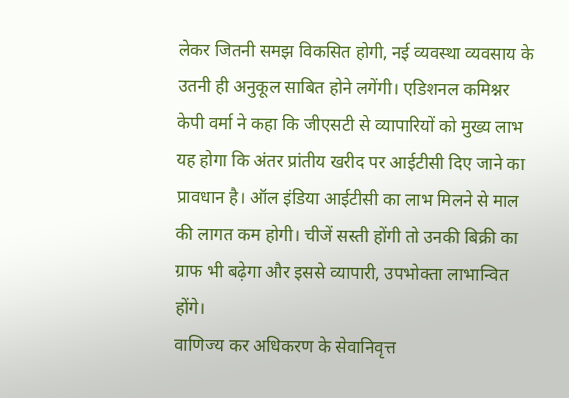लेकर जितनी समझ विकसित होगी, नई व्यवस्था व्यवसाय के उतनी ही अनुकूल साबित होने लगेंगी। एडिशनल कमिश्नर केपी वर्मा ने कहा कि जीएसटी से व्यापारियों को मुख्य लाभ यह होगा कि अंतर प्रांतीय खरीद पर आईटीसी दिए जाने का प्रावधान है। ऑल इंडिया आईटीसी का लाभ मिलने से माल की लागत कम होगी। चीजें सस्ती होंगी तो उनकी बिक्री का ग्राफ भी बढ़ेगा और इससे व्यापारी, उपभोक्ता लाभान्वित होंगे।
वाणिज्य कर अधिकरण के सेवानिवृत्त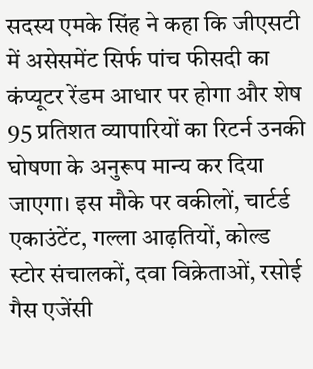सदस्य एमके सिंह ने कहा कि जीएसटी में असेसमेंट सिर्फ पांच फीसदी का कंप्यूटर रेंडम आधार पर होगा और शेष 95 प्रतिशत व्यापारियों का रिटर्न उनकी घोषणा के अनुरूप मान्य कर दिया जाएगा। इस मौके पर वकीलों, चार्टर्ड एकाउंटेंट, गल्ला आढ़तियों, कोल्ड स्टोर संचालकों, दवा विक्रेताओं, रसोई गैस एजेंसी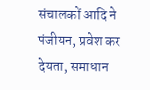संचालकों आदि ने पंजीयन, प्रवेश कर देयता, समाधान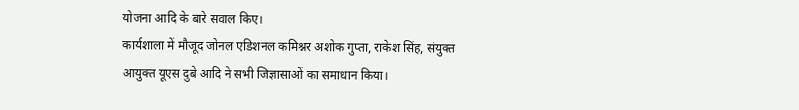योजना आदि के बारे सवाल किए।
कार्यशाला में मौजूद जोनल एडिशनल कमिश्नर अशोक गुप्ता, राकेश सिंह, संयुक्त आयुक्त यूएस दुबे आदि ने सभी जिज्ञासाओं का समाधान किया।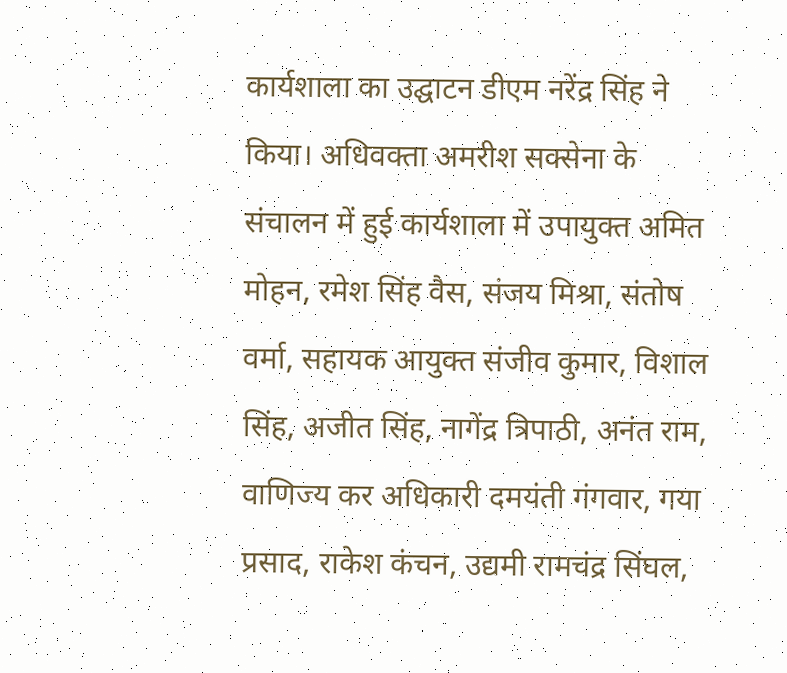कार्यशाला का उद्घाटन डीएम नरेंद्र सिंह ने किया। अधिवक्ता अमरीश सक्सेना के संचालन में हुई कार्यशाला में उपायुक्त अमित मोहन, रमेश सिंह वैस, संजय मिश्रा, संतोष वर्मा, सहायक आयुक्त संजीव कुमार, विशाल सिंह, अजीत सिंह, नागेंद्र त्रिपाठी, अनंत राम, वाणिज्य कर अधिकारी दमयंती गंगवार, गया प्रसाद, राकेश कंचन, उद्यमी रामचंद्र सिंघल,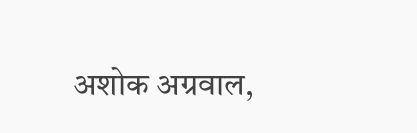अशोक अग्रवाल,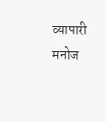व्यापारी मनोज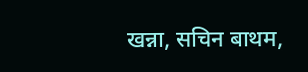खन्ना, सचिन बाथम,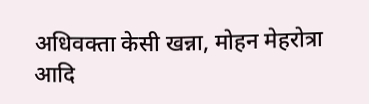अधिवक्ता केसी खन्ना, मोहन मेहरोत्रा आदि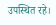उपस्थित रहे।